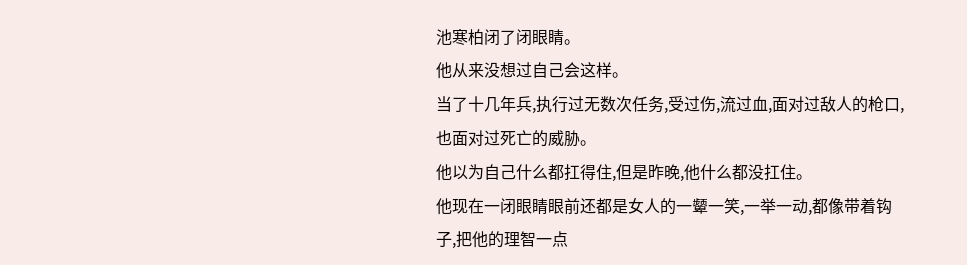池寒柏闭了闭眼睛。
他从来没想过自己会这样。
当了十几年兵,执行过无数次任务,受过伤,流过血,面对过敌人的枪口,也面对过死亡的威胁。
他以为自己什么都扛得住,但是昨晚,他什么都没扛住。
他现在一闭眼睛眼前还都是女人的一颦一笑,一举一动,都像带着钩子,把他的理智一点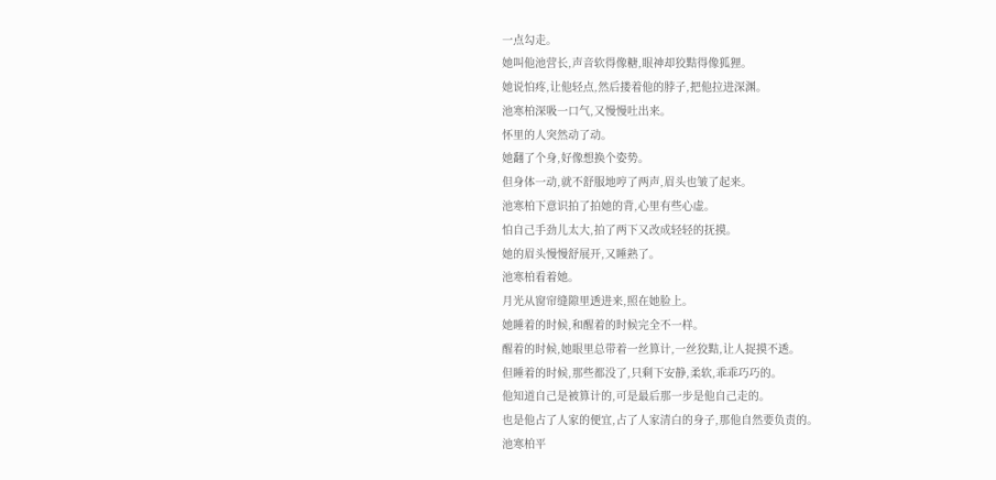一点勾走。
她叫他池营长,声音软得像糖,眼神却狡黠得像狐狸。
她说怕疼,让他轻点,然后搂着他的脖子,把他拉进深渊。
池寒柏深吸一口气,又慢慢吐出来。
怀里的人突然动了动。
她翻了个身,好像想换个姿势。
但身体一动,就不舒服地哼了两声,眉头也皱了起来。
池寒柏下意识拍了拍她的背,心里有些心虚。
怕自己手劲儿太大,拍了两下又改成轻轻的抚摸。
她的眉头慢慢舒展开,又睡熟了。
池寒柏看着她。
月光从窗帘缝隙里透进来,照在她脸上。
她睡着的时候,和醒着的时候完全不一样。
醒着的时候,她眼里总带着一丝算计,一丝狡黠,让人捉摸不透。
但睡着的时候,那些都没了,只剩下安静,柔软,乖乖巧巧的。
他知道自己是被算计的,可是最后那一步是他自己走的。
也是他占了人家的便宜,占了人家清白的身子,那他自然要负责的。
池寒柏平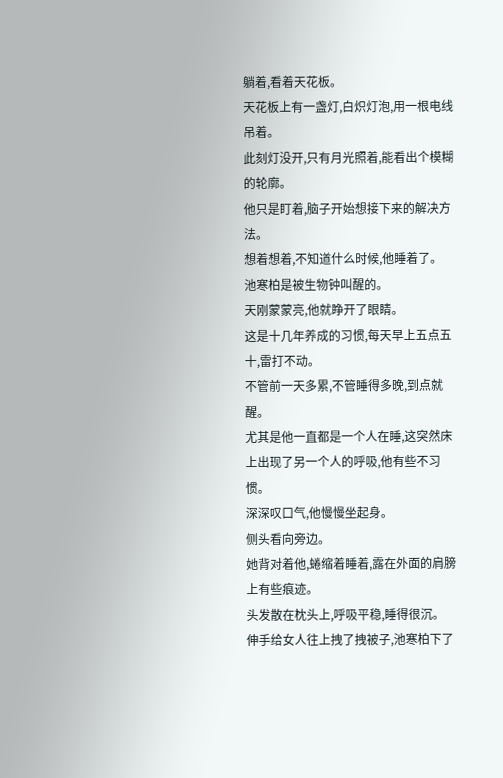躺着,看着天花板。
天花板上有一盏灯,白炽灯泡,用一根电线吊着。
此刻灯没开,只有月光照着,能看出个模糊的轮廓。
他只是盯着,脑子开始想接下来的解决方法。
想着想着,不知道什么时候,他睡着了。
池寒柏是被生物钟叫醒的。
天刚蒙蒙亮,他就睁开了眼睛。
这是十几年养成的习惯,每天早上五点五十,雷打不动。
不管前一天多累,不管睡得多晚,到点就醒。
尤其是他一直都是一个人在睡,这突然床上出现了另一个人的呼吸,他有些不习惯。
深深叹口气,他慢慢坐起身。
侧头看向旁边。
她背对着他,蜷缩着睡着,露在外面的肩膀上有些痕迹。
头发散在枕头上,呼吸平稳,睡得很沉。
伸手给女人往上拽了拽被子,池寒柏下了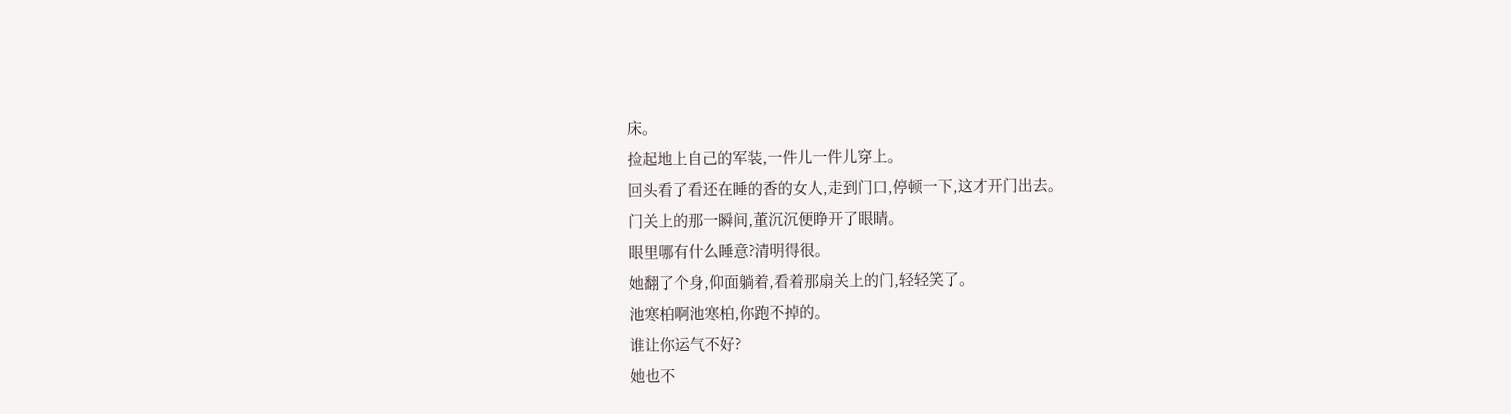床。
捡起地上自己的军装,一件儿一件儿穿上。
回头看了看还在睡的香的女人,走到门口,停顿一下,这才开门出去。
门关上的那一瞬间,董沉沉便睁开了眼睛。
眼里哪有什么睡意?清明得很。
她翻了个身,仰面躺着,看着那扇关上的门,轻轻笑了。
池寒柏啊池寒柏,你跑不掉的。
谁让你运气不好?
她也不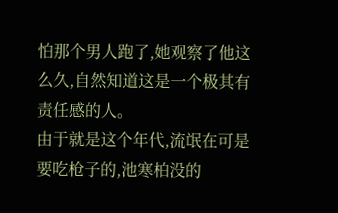怕那个男人跑了,她观察了他这么久,自然知道这是一个极其有责任感的人。
由于就是这个年代,流氓在可是要吃枪子的,池寒柏没的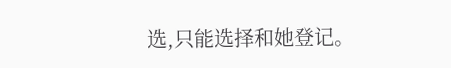选,只能选择和她登记。